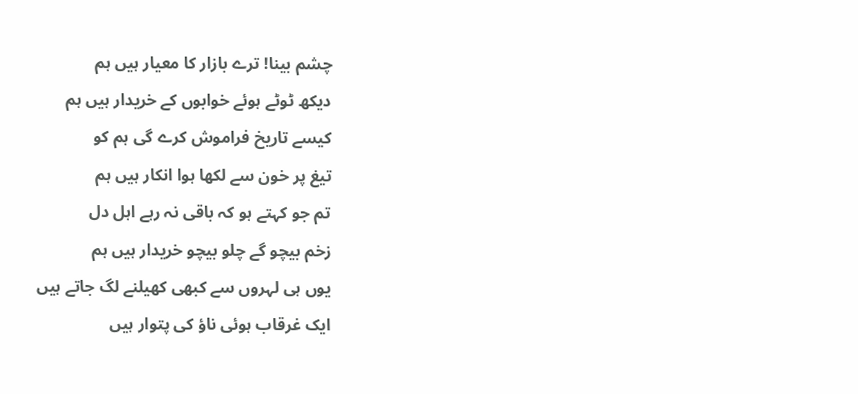چشم بینا! ترے بازار کا معیار ہیں ہم
دیکھ ٹوٹے ہوئے خوابوں کے خریدار ہیں ہم
کیسے تاریخ فراموش کرے گی ہم کو
تیغ پر خون سے لکھا ہوا انکار ہیں ہم
تم جو کہتے ہو کہ باقی نہ رہے اہل دل
زخم بیچو گے چلو بیچو خریدار ہیں ہم
یوں ہی لہروں سے کبھی کھیلنے لگ جاتے ہیں
ایک غرقاب ہوئی ناؤ کی پتوار ہیں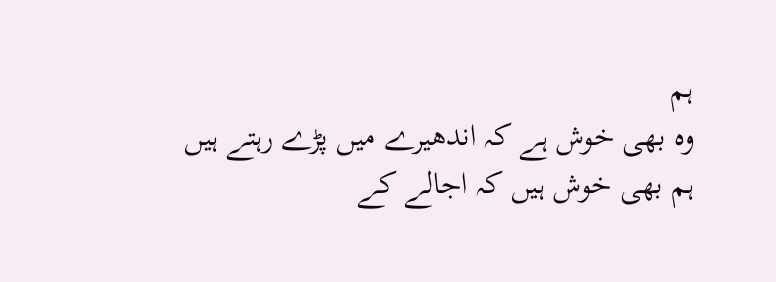ہم
وہ بھی خوش ہے کہ اندھیرے میں پڑے رہتے ہیں
ہم بھی خوش ہیں کہ اجالے کے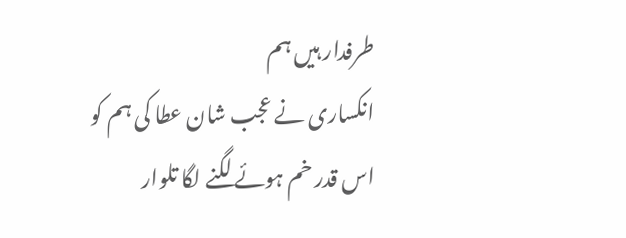طرفدار ہیں ہم
انکساری نے عجب شان عطا کی ہم کو
اس قدر خم ہوئے لگنے لگا تلوار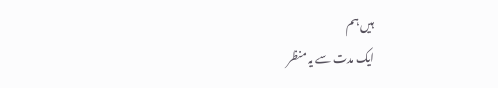ہیں ہم
ایک مدت سے یہ منظر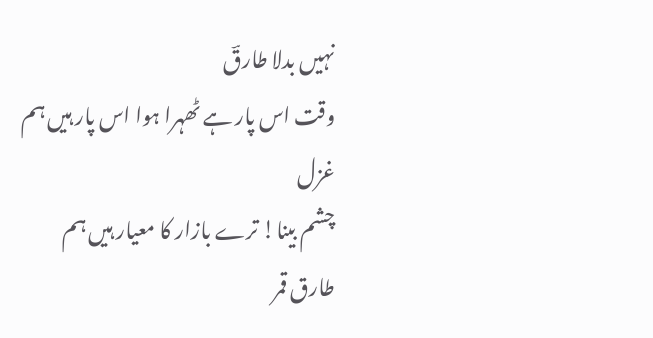نہیں بدلا طارقؔ
وقت اس پار ہے ٹھہرا ہوا اس پار ہیں ہم
غزل
چشم بینا! ترے بازار کا معیار ہیں ہم
طارق قمر